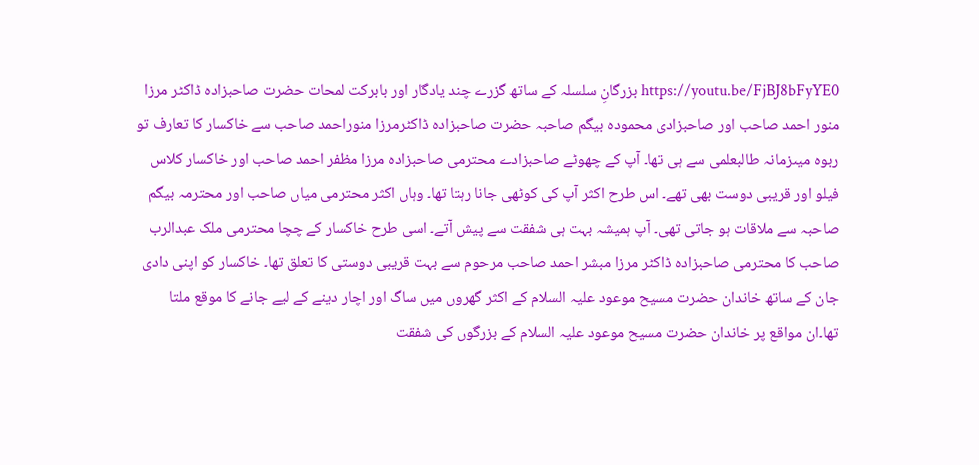https://youtu.be/FjBJ8bFyYE0 بزرگانِ سلسلہ کے ساتھ گزرے چند یادگار اور بابرکت لمحات حضرت صاحبزادہ ڈاکٹر مرزا منور احمد صاحب اور صاحبزادی محمودہ بیگم صاحبہ حضرت صاحبزادہ ڈاکٹرمرزا منوراحمد صاحب سے خاکسار کا تعارف تو ربوہ میںزمانہ طالبعلمی سے ہی تھا۔ آپ کے چھوٹے صاحبزادے محترمی صاحبزادہ مرزا مظفر احمد صاحب اور خاکسار کلاس فیلو اور قریبی دوست بھی تھے۔ اس طرح اکثر آپ کی کوٹھی جانا رہتا تھا۔ وہاں اکثر محترمی میاں صاحب اور محترمہ بیگم صاحبہ سے ملاقات ہو جاتی تھی۔ آپ ہمیشہ بہت ہی شفقت سے پیش آتے۔ اسی طرح خاکسار کے چچا محترمی ملک عبدالرب صاحب کا محترمی صاحبزادہ ڈاکٹر مرزا مبشر احمد صاحب مرحوم سے بہت قریبی دوستی کا تعلق تھا۔ خاکسار کو اپنی دادی جان کے ساتھ خاندان حضرت مسیح موعود علیہ السلام کے اکثر گھروں میں ساگ اور اچار دینے کے لیے جانے کا موقع ملتا تھا۔ان مواقع پر خاندان حضرت مسیح موعود علیہ السلام کے بزرگوں کی شفقت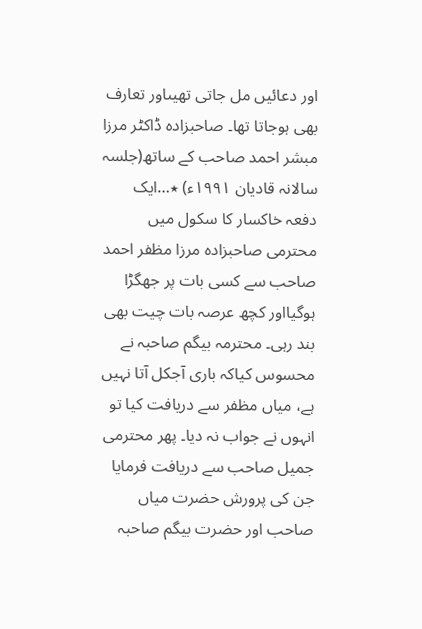اور دعائیں مل جاتی تھیںاور تعارف بھی ہوجاتا تھا۔ صاحبزادہ ڈاکٹر مرزا مبشر احمد صاحب کے ساتھ(جلسہ سالانہ قادیان ۱۹۹۱ء) ٭…ایک دفعہ خاکسار کا سکول میں محترمی صاحبزادہ مرزا مظفر احمد صاحب سے کسی بات پر جھگڑا ہوگیااور کچھ عرصہ بات چیت بھی بند رہی۔ محترمہ بیگم صاحبہ نے محسوس کیاکہ باری آجکل آتا نہیں ہے، میاں مظفر سے دریافت کیا تو انہوں نے جواب نہ دیا۔ پھر محترمی جمیل صاحب سے دریافت فرمایا جن کی پرورش حضرت میاں صاحب اور حضرت بیگم صاحبہ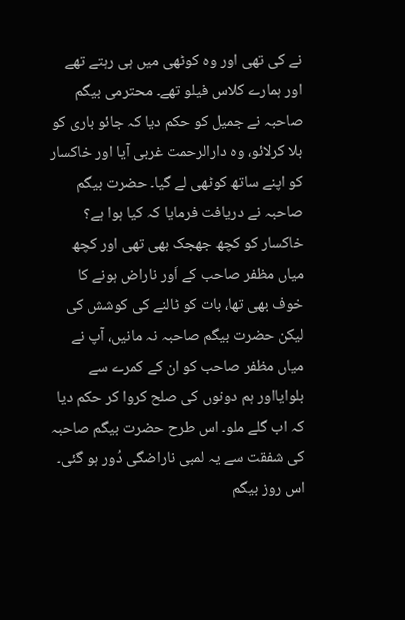نے کی تھی اور وہ کوٹھی میں ہی رہتے تھے اور ہمارے کلاس فیلو تھے۔ محترمی بیگم صاحبہ نے جمیل کو حکم دیا کہ جائو باری کو بلا کرلائو، وہ دارالرحمت غربی آیا اور خاکسار کو اپنے ساتھ کوٹھی لے گیا۔ حضرت بیگم صاحبہ نے دریافت فرمایا کہ کیا ہوا ہے؟ خاکسار کو کچھ جھجک بھی تھی اور کچھ میاں مظفر صاحب کے اَور ناراض ہونے کا خوف بھی تھا، بات کو ٹالنے کی کوشش کی لیکن حضرت بیگم صاحبہ نہ مانیں، آپ نے میاں مظفر صاحب کو ان کے کمرے سے بلوایااور ہم دونوں کی صلح کروا کر حکم دیا کہ اب گلے ملو۔ اس طرح حضرت بیگم صاحبہ کی شفقت سے یہ لمبی ناراضگی دُور ہو گئی۔ اس روز بیگم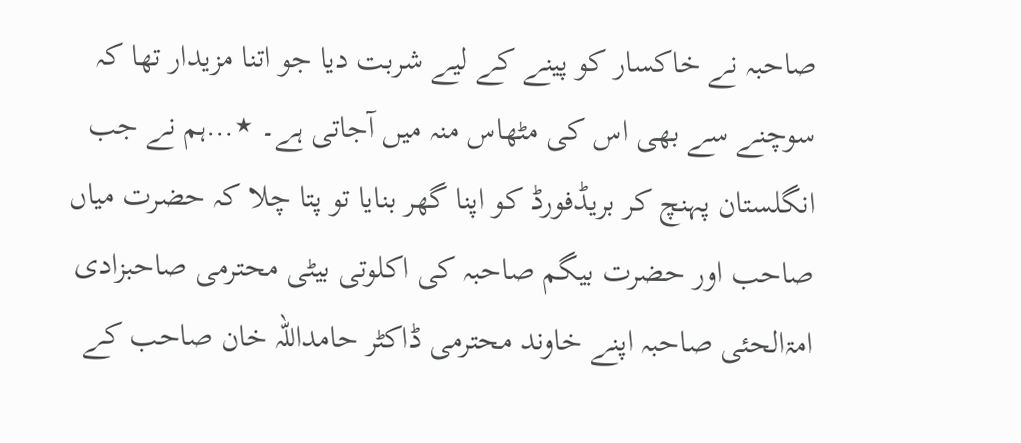صاحبہ نے خاکسار کو پینے کے لیے شربت دیا جو اتنا مزیدار تھا کہ سوچنے سے بھی اس کی مٹھاس منہ میں آجاتی ہے۔ ٭…ہم نے جب انگلستان پہنچ کر بریڈفورڈ کو اپنا گھر بنایا تو پتا چلا کہ حضرت میاں صاحب اور حضرت بیگم صاحبہ کی اکلوتی بیٹی محترمی صاحبزادی امۃالحئی صاحبہ اپنے خاوند محترمی ڈاکٹر حامداللہ خان صاحب کے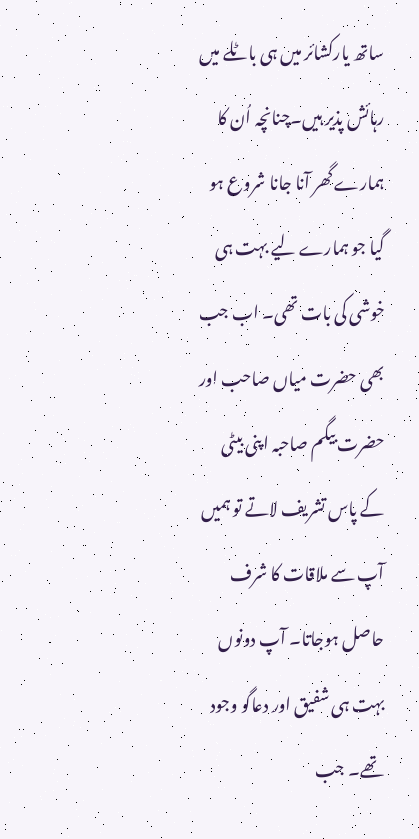ساتھ یارکشائر میں ہی باٹلے میں رہائش پذیر ہیں۔چنانچہ اُن کا ہمارے گھر آنا جانا شروع ہو گیا جو ہمارے لیے بہت ہی خوشی کی بات تھی۔ اب جب بھی حضرت میاں صاحب اور حضرت بیگم صاحبہ اپنی بیٹی کے پاس تشریف لاتے تو ہمیں آپ سے ملاقات کا شرف حاصل ہوجاتا۔ آپ دونوں بہت ہی شفیق اور دعاگو وجود تھے۔ جب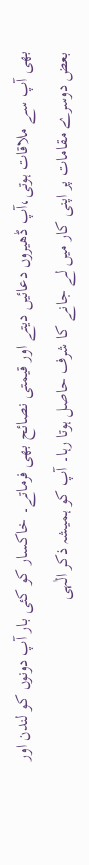بھی آپ سے ملاقات ہوتی،آپ ڈھیروں دعائیں دیتے اور قیمتی نصائح بھی فرماتے۔ خاکسار کو کئی بار آپ دونوں کو لندن اور بعض دوسرے مقامات پر اپنی کار میں لے جانے کا شرف حاصل ہوتا رہا۔ آپ کو ہمیشہ ذکر الٰہی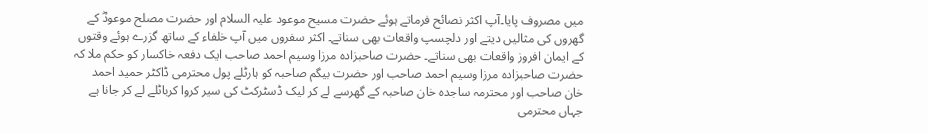میں مصروف پایا۔آپ اکثر نصائح فرماتے ہوئے حضرت مسیح موعود علیہ السلام اور حضرت مصلح موعودؓ کے گھروں کی مثالیں دیتے اور دلچسپ واقعات بھی سناتے۔ اکثر سفروں میں آپ خلفاء کے ساتھ گزرے ہوئے وقتوں کے ایمان افروز واقعات بھی سناتے۔ حضرت صاحبزادہ مرزا وسیم احمد صاحب ایک دفعہ خاکسار کو حکم ملا کہ حضرت صاحبزادہ مرزا وسیم احمد صاحب اور حضرت بیگم صاحبہ کو ہارٹلے پول محترمی ڈاکٹر حمید احمد خان صاحب اور محترمہ ساجدہ خان صاحبہ کے گھرسے لے کر لیک ڈسٹرکٹ کی سیر کروا کرباٹلے لے کر جانا ہے جہاں محترمی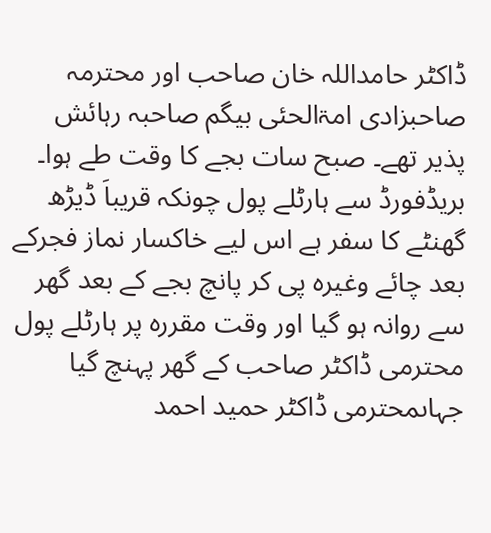ڈاکٹر حامداللہ خان صاحب اور محترمہ صاحبزادی امۃالحئی بیگم صاحبہ رہائش پذیر تھے۔ صبح سات بجے کا وقت طے ہوا۔ بریڈفورڈ سے ہارٹلے پول چونکہ قریباَ ڈیڑھ گھنٹے کا سفر ہے اس لیے خاکسار نماز فجرکے بعد چائے وغیرہ پی کر پانچ بجے کے بعد گھر سے روانہ ہو گیا اور وقت مقررہ پر ہارٹلے پول محترمی ڈاکٹر صاحب کے گھر پہنچ گیا جہاںمحترمی ڈاکٹر حمید احمد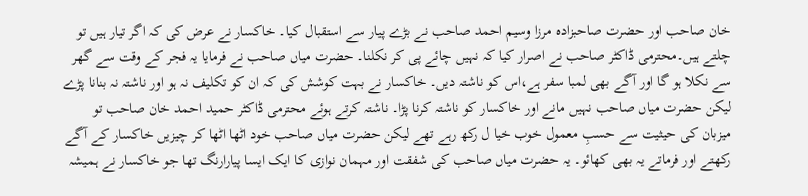خان صاحب اور حضرت صاحبزادہ مرزا وسیم احمد صاحب نے بڑے پیار سے استقبال کیا۔ خاکسار نے عرض کی کہ اگر تیار ہیں تو چلتے ہیں۔محترمی ڈاکٹر صاحب نے اصرار کیا کہ نہیں چائے پی کر نکلنا۔ حضرت میاں صاحب نے فرمایا یہ فجر کے وقت سے گھر سے نکلا ہو گا اور آگے بھی لمبا سفر ہے،اس کو ناشتہ دیں۔ خاکسار نے بہت کوشش کی کہ ان کو تکلیف نہ ہو اور ناشتہ نہ بنانا پڑے لیکن حضرت میاں صاحب نہیں مانے اور خاکسار کو ناشتہ کرنا پڑا۔ ناشتہ کرتے ہوئے محترمی ڈاکٹر حمید احمد خان صاحب تو میزبان کی حیثیت سے حسبِ معمول خوب خیا ل رکھ رہے تھے لیکن حضرت میاں صاحب خود اٹھا اٹھا کر چیزیں خاکسار کے آگے رکھتے اور فرماتے یہ بھی کھائو۔ یہ حضرت میاں صاحب کی شفقت اور مہمان نوازی کا ایک ایسا پیارارنگ تھا جو خاکسار نے ہمیشہ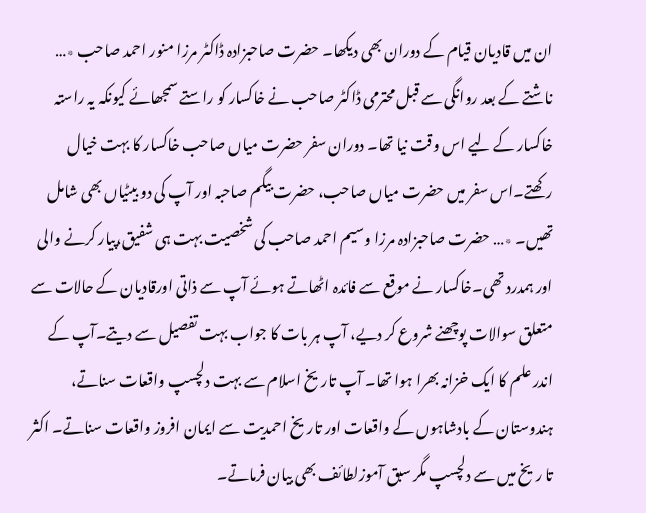ان میں قادیان قیام کے دوران بھی دیکھا۔ حضرت صاحبزادہ ڈاکٹر مرزا منور احمد صاحب ٭… ناشتے کے بعد روانگی سے قبل محترمی ڈاکٹر صاحب نے خاکسار کو راستے سمجھائے کیونکہ یہ راستہ خاکسار کے لیے اس وقت نیا تھا۔ دوران سفر حضرت میاں صاحب خاکسار کا بہت خیال رکھتے۔اس سفر میں حضرت میاں صاحب، حضرت بیگم صاحبہ اور آپ کی دو بیٹیاں بھی شامل تھیں۔ ٭… حضرت صاحبزادہ مرزا وسیم احمد صاحب کی شخصیت بہت ہی شفیق،پیار کرنے والی اور ہمدرد تھی۔خاکسار نے موقع سے فائدہ اٹھاتے ہوئے آپ سے ذاتی اورقادیان کے حالات سے متعلق سوالات پوچھنے شروع کر دیے، آپ ہر بات کا جواب بہت تفصیل سے دیتے۔آپ کے اندر علم کا ایک خزانہ بھرا ہوا تھا۔ آپ تاریخ اسلام سے بہت دلچسپ واقعات سناتے، ہندوستان کے بادشاہوں کے واقعات اور تاریخ احمدیت سے ایمان افروز واقعات سناتے۔ اکثر تا ریخ میں سے دلچسپ مگر سبق آموزلطائف بھی بیان فرماتے۔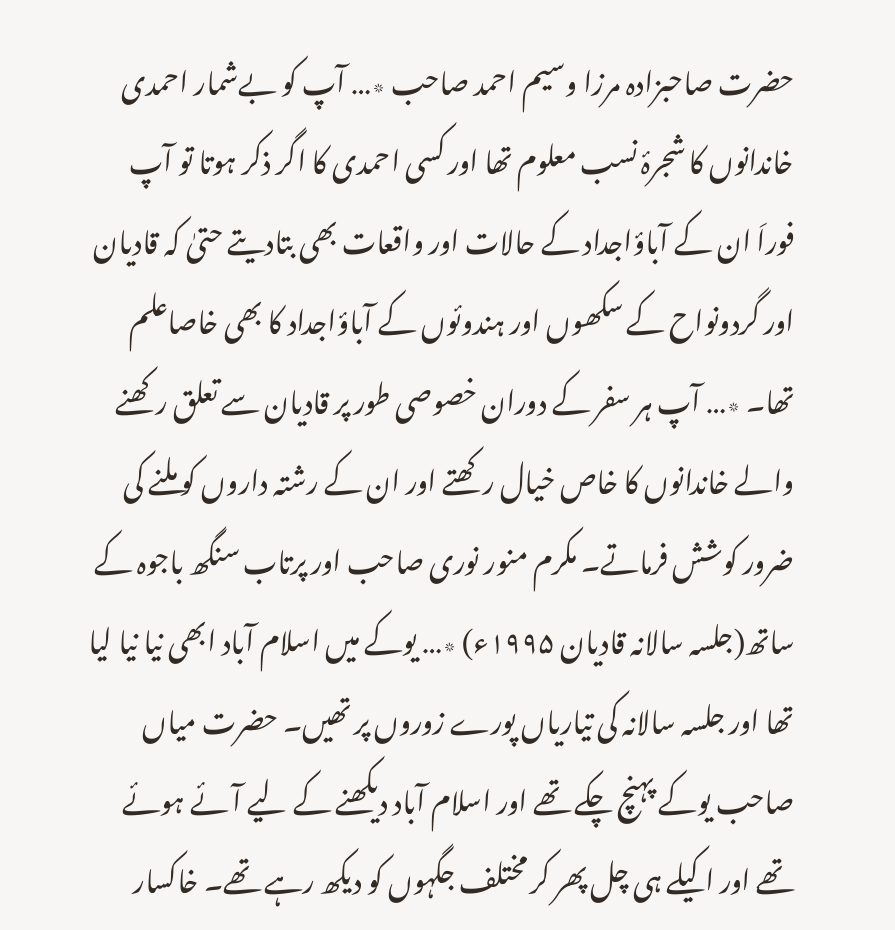حضرت صاحبزادہ مرزا وسیم احمد صاحب ٭… آپ کو بےشمار احمدی خاندانوں کا شجرۂ نسب معلوم تھا اور کسی احمدی کا اگر ذکر ہوتا تو آپ فوراَ ان کے آباؤاجداد کے حالات اور واقعات بھی بتادیتے حتیٰ کہ قادیان اور گردونواح کے سکھوں اور ہندوئوں کے آباؤاجداد کا بھی خاصاعلم تھا۔ ٭… آپ ہر سفر کے دوران خصوصی طور پر قادیان سے تعلق رکھنے والے خاندانوں کا خاص خیال رکھتے اور ان کے رشتہ داروں کو ملنے کی ضرور کوشش فرماتے۔ مکرم منور نوری صاحب اور پرتاب سنگھ باجوہ کے ساتھ(جلسہ سالانہ قادیان ۱۹۹۵ء) ٭… یوکے میں اسلام آباد ابھی نیا نیا لیا تھا اور جلسہ سالانہ کی تیاریاں پورے زوروں پر تھیں۔ حضرت میاں صاحب یوکے پہنچ چکے تھے اور اسلام آباد دیکھنے کے لیے آئے ہوئے تھے اور اکیلے ہی چل پھر کر مختلف جگہوں کو دیکھ رہے تھے۔ خاکسار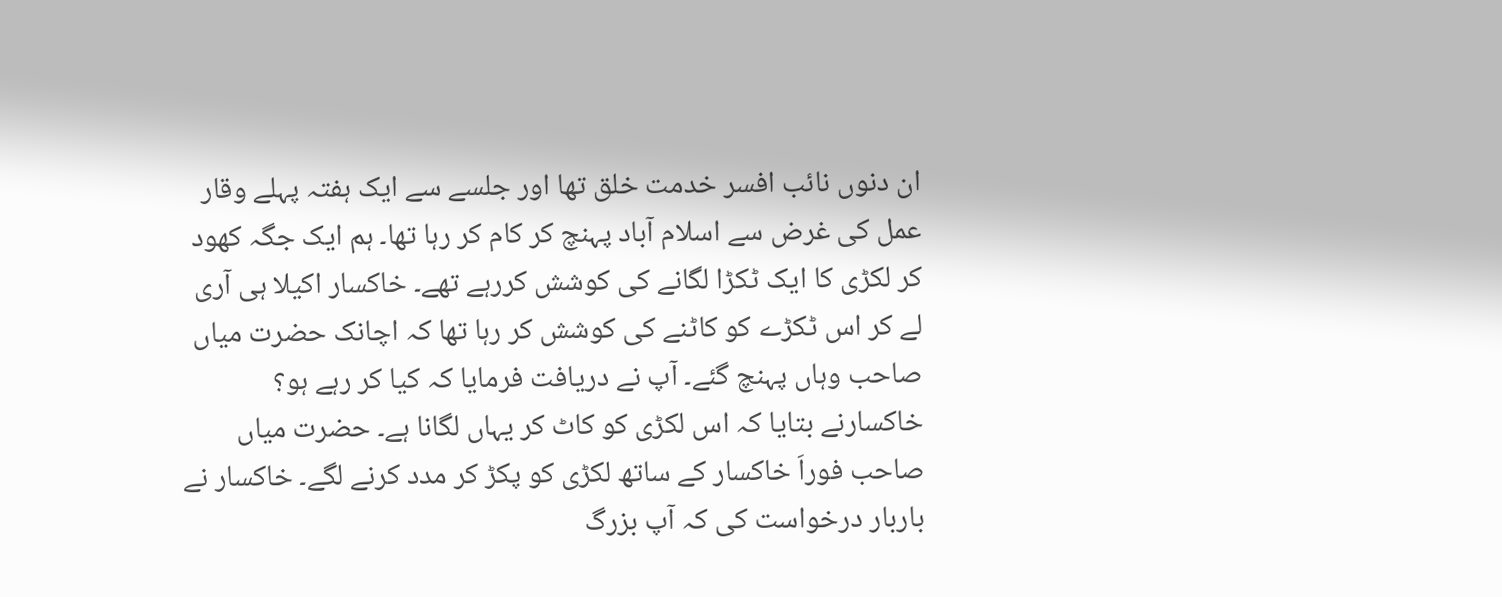ان دنوں نائب افسر خدمت خلق تھا اور جلسے سے ایک ہفتہ پہلے وقار عمل کی غرض سے اسلام آباد پہنچ کر کام کر رہا تھا۔ ہم ایک جگہ کھود کر لکڑی کا ایک ٹکڑا لگانے کی کوشش کررہے تھے۔ خاکسار اکیلا ہی آری لے کر اس ٹکڑے کو کاٹنے کی کوشش کر رہا تھا کہ اچانک حضرت میاں صاحب وہاں پہنچ گئے۔ آپ نے دریافت فرمایا کہ کیا کر رہے ہو؟ خاکسارنے بتایا کہ اس لکڑی کو کاٹ کر یہاں لگانا ہے۔ حضرت میاں صاحب فوراَ خاکسار کے ساتھ لکڑی کو پکڑ کر مدد کرنے لگے۔ خاکسار نے باربار درخواست کی کہ آپ بزرگ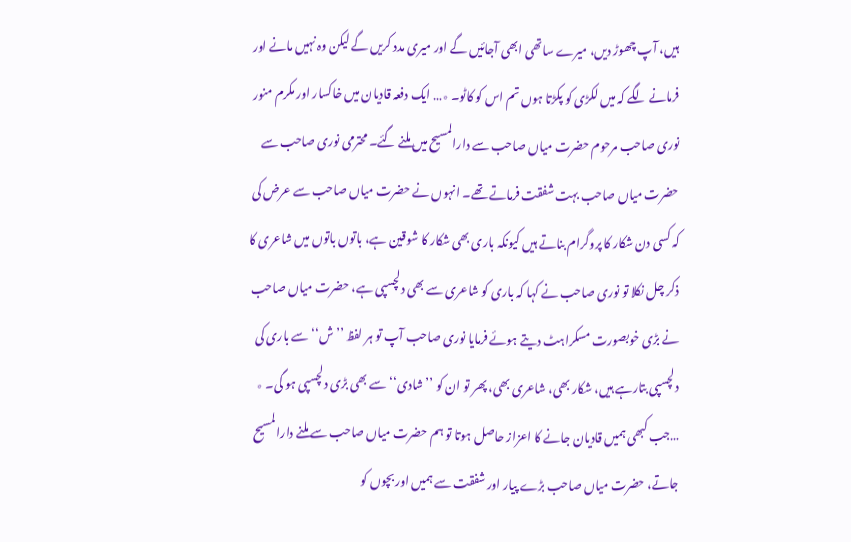ہیں، آپ چھوڑ دیں، میرے ساتھی ابھی آجائیں گے اور میری مدد کریں گے لیکن وہ نہیں مانے اور فرمانے لگے کہ میں لکڑی کو پکڑتا ہوں تم اس کو کاٹو۔ ٭… ایک دفعہ قادیان میں خاکسار اور مکرم منور نوری صاحب مرحوم حضرت میاں صاحب سے دارالمسیح میں ملنے گئے۔ محترمی نوری صاحب سے حضرت میاں صاحب بہت شفقت فرماتے تھے۔ انہوں نے حضرت میاں صاحب سے عرض کی کہ کسی دن شکار کا پروگرام بناتے ہیں کیونکہ باری بھی شکار کا شوقین ہے، باتوں باتوں میں شاعری کا ذکر چل نکلا تو نوری صاحب نے کہا کہ باری کو شاعری سے بھی دلچسپی ہے، حضرت میاں صاحب نے بڑی خوبصورت مسکراہٹ دیتے ہوئے فرمایا نوری صاحب آپ تو ہر لفظ ’’ش‘‘ سے باری کی دلچسپی بتارہے ہیں، شکار بھی، شاعری بھی، پھر تو ان کو ’’شادی‘‘ سے بھی بڑی دلچسپی ہو گی۔ ٭ …جب کبھی ہمیں قادیان جانے کا اعزاز حاصل ہوتا تو ہم حضرت میاں صاحب سے ملنے دارالمسیح جاتے، حضرت میاں صاحب بڑے پیار اور شفقت سے ہمیں اور بچوں کو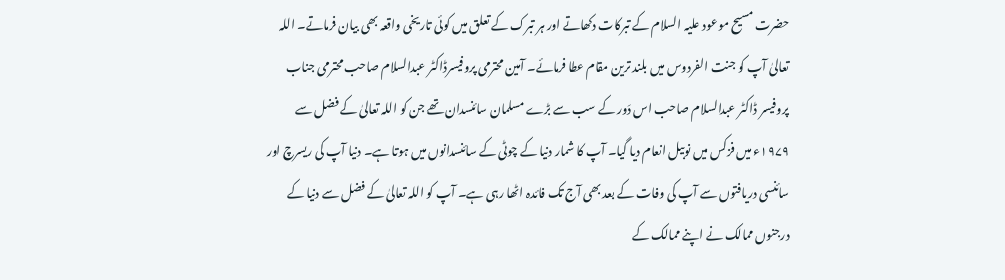حضرت مسیح موعود علیہ السلام کے تبرکات دکھاتے اور ہر تبرک کے تعلق میں کوئی تاریخی واقعہ بھی بیان فرماتے۔ اللہ تعالیٰ آپ کو جنت الفردوس میں بلند ترین مقام عطا فرمائے۔ آمین محترمی پروفیسرڈاکٹر عبدالسلام صاحب محترمی جناب پروفیسر ڈاکٹر عبدالسلام صاحب اس دَور کے سب سے بڑے مسلمان سائنسدان تھے جن کو اللہ تعالیٰ کے فضل سے ۱۹۷۹ء میں فزکس میں نوبیل انعام دیا گیا۔ آپ کا شمار دنیا کے چوٹی کے سائنسدانوں میں ہوتا ہے۔ دنیا آپ کی ریسرچ اور سائنسی دریافتوں سے آپ کی وفات کے بعد بھی آج تک فائدہ اٹھا رہی ہے۔ آپ کو اللہ تعالیٰ کے فضل سے دنیا کے درجنوں ممالک نے اپنے ممالک کے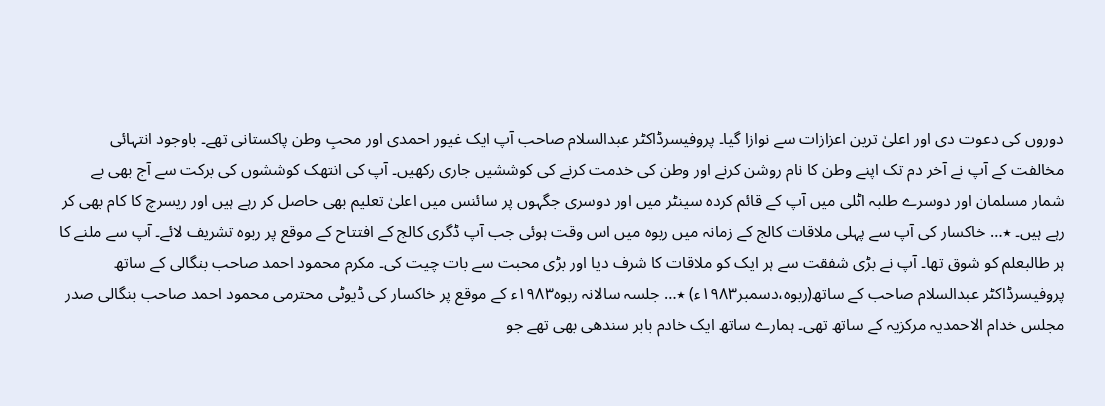دوروں کی دعوت دی اور اعلیٰ ترین اعزازات سے نوازا گیا۔ پروفیسرڈاکٹر عبدالسلام صاحب آپ ایک غیور احمدی اور محبِ وطن پاکستانی تھے۔ باوجود انتہائی مخالفت کے آپ نے آخر دم تک اپنے وطن کا نام روشن کرنے اور وطن کی خدمت کرنے کی کوششیں جاری رکھیں۔ آپ کی انتھک کوششوں کی برکت سے آج بھی بے شمار مسلمان اور دوسرے طلبہ اٹلی میں آپ کے قائم کردہ سینٹر میں اور دوسری جگہوں پر سائنس میں اعلیٰ تعلیم بھی حاصل کر رہے ہیں اور ریسرچ کا کام بھی کر رہے ہیں۔ ٭… خاکسار کی آپ سے پہلی ملاقات کالج کے زمانہ میں ربوہ میں اس وقت ہوئی جب آپ ڈگری کالج کے افتتاح کے موقع پر ربوہ تشریف لائے۔ آپ سے ملنے کا ہر طالبعلم کو شوق تھا۔ آپ نے بڑی شفقت سے ہر ایک کو ملاقات کا شرف دیا اور بڑی محبت سے بات چیت کی۔ مکرم محمود احمد صاحب بنگالی کے ساتھ پروفیسرڈاکٹر عبدالسلام صاحب کے ساتھ(ربوہ،دسمبر۱۹۸۳ء) ٭… جلسہ سالانہ ربوہ۱۹۸۳ء کے موقع پر خاکسار کی ڈیوٹی محترمی محمود احمد صاحب بنگالی صدر مجلس خدام الاحمدیہ مرکزیہ کے ساتھ تھی۔ ہمارے ساتھ ایک خادم بابر سندھی بھی تھے جو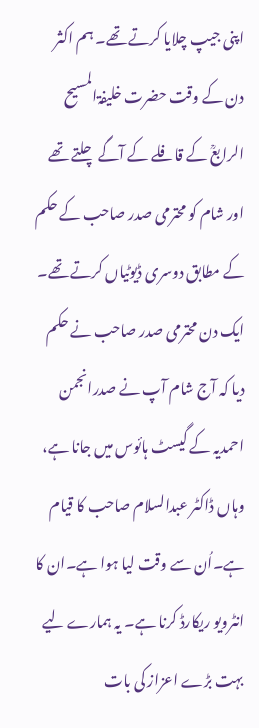اپنی جیپ چلایا کرتے تھے۔ ہم اکثر دن کے وقت حضرت خلیفۃالمسیح الرابعؒ کے قافلے کے آگے چلتے تھے اور شام کو محترمی صدر صاحب کے حکم کے مطابق دوسری ڈیوٹیاں کرتے تھے۔ ایک دن محترمی صدر صاحب نے حکم دیا کہ آج شام آپ نے صدرانجمن احمدیہ کے گیسٹ ہائوس میں جانا ہے، وہاں ڈاکٹر عبدالسلام صاحب کا قیام ہے۔اُن سے وقت لیا ہوا ہے۔ان کا انٹرویو ریکارڈ کرنا ہے۔ یہ ہمارے لیے بہت بڑے اعزاز کی بات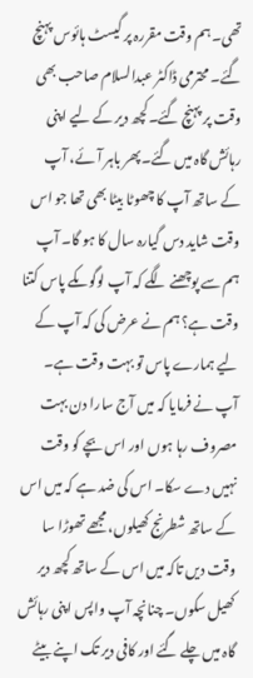تھی۔ ہم وقت مقررہ پر گیسٹ ہائوس پہنچ گئے۔ محترمی ڈاکٹر عبدالسلام صاحب بھی وقت پر پہنچ گئے۔کچھ دیر کے لیے اپنی رہائش گاہ میں گئے۔پھر باہر آ ئے، آپ کے ساتھ آپ کا چھوٹا بیٹا بھی تھا جو اس وقت شاید دس گیارہ سال کا ہو گا۔ آپ ہم سے پوچھنے لگے کہ آپ لوگوںکے پاس کتنا وقت ہے؟ ہم نے عرض کی کہ آپ کے لیے ہمارے پاس تو بہت وقت ہے۔ آپ نے فرمایا کہ میں آج سارا دن بہت مصروف رہا ہوں اور اس بچے کو وقت نہیں دے سکا۔ اس کی ضد ہے کہ میں اس کے ساتھ شطرنج کھیلوں، مجھے تھوڑا سا وقت دیں تاکہ میں اس کے ساتھ کچھ دیر کھیل سکوں۔ چنانچہ آپ واپس اپنی رہائش گاہ میں چلے گئے اور کافی دیر تک اپنے بیٹے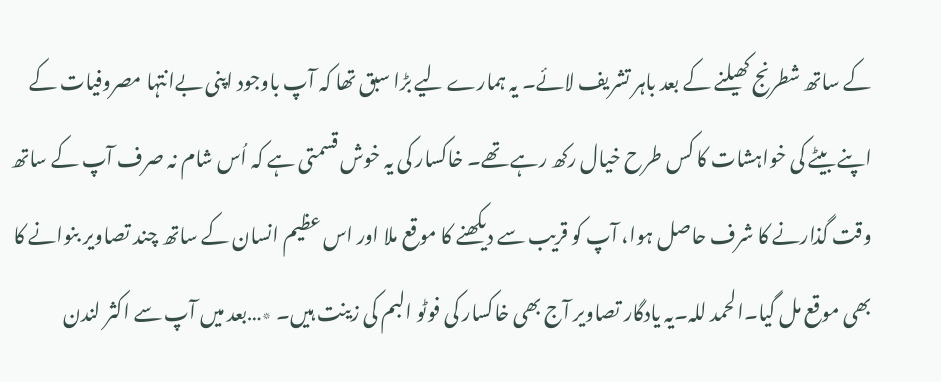کے ساتھ شطرنج کھیلنے کے بعد باہر تشریف لائے۔ یہ ہمارے لیے بڑا سبق تھا کہ آپ باوجود اپنی بےانتہا مصروفیات کے اپنے بیٹے کی خواہشات کا کس طرح خیال رکھ رہے تھے۔ خاکسار کی یہ خوش قسمتی ہے کہ اُس شام نہ صرف آپ کے ساتھ وقت گذارنے کا شرف حاصل ہوا، آپ کو قریب سے دیکھنے کا موقع ملا اور اس عظیم انسان کے ساتھ چند تصاویر بنوانے کا بھی موقع مل گیا۔الحمد للہ۔یہ یادگار تصاویر آج بھی خاکسار کی فوٹو البم کی زینت ہیں۔ ٭…بعد میں آپ سے اکثر لندن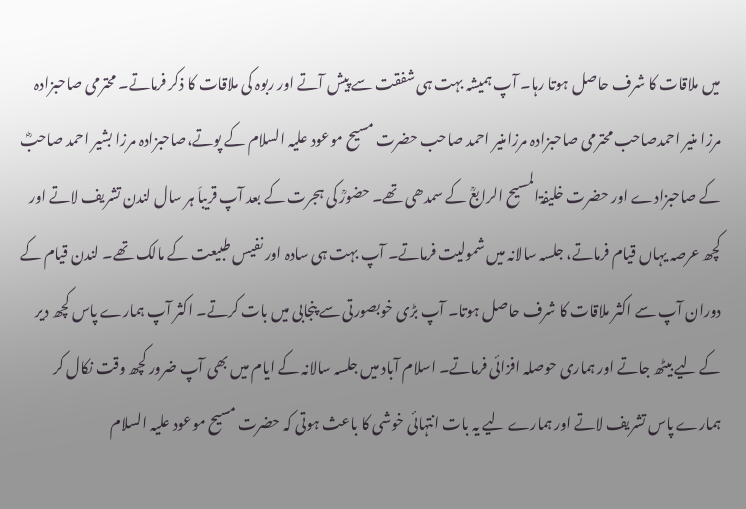میں ملاقات کا شرف حاصل ہوتا رہا۔ آپ ہمیشہ بہت ہی شفقت سے پیش آتے اور ربوہ کی ملاقات کا ذکر فرماتے۔ محترمی صاحبزادہ مرزا منیر احمدصاحب محترمی صاحبزادہ مرزامنیر احمد صاحب حضرت مسیح موعود علیہ السلام کے پوتے،صاحبزادہ مرزا بشیر احمد صاحبؓ کے صاحبزادے اور حضرت خلیفۃالمسیح الرابعؒ کے سمدھی تھے۔ حضورؒ کی ہجرت کے بعد آپ قریباَ ہر سال لندن تشریف لاتے اور کچھ عرصہ یہاں قیام فرماتے، جلسہ سالانہ میں شمولیت فرماتے۔ آپ بہت ہی سادہ اور نفیس طبیعت کے مالک تھے۔ لندن قیام کے دوران آپ سے اکثر ملاقات کا شرف حاصل ہوتا۔ آپ بڑی خوبصورتی سے پنجابی میں بات کرتے۔ اکثر آپ ہمارے پاس کچھ دیر کے لیے بیٹھ جاتے اور ہماری حوصلہ افزائی فرماتے۔ اسلام آباد میں جلسہ سالانہ کے ایام میں بھی آپ ضرور کچھ وقت نکال کر ہمارے پاس تشریف لاتے اور ہمارے لیے یہ بات انتہائی خوشی کا باعث ہوتی کہ حضرت مسیح موعود علیہ السلام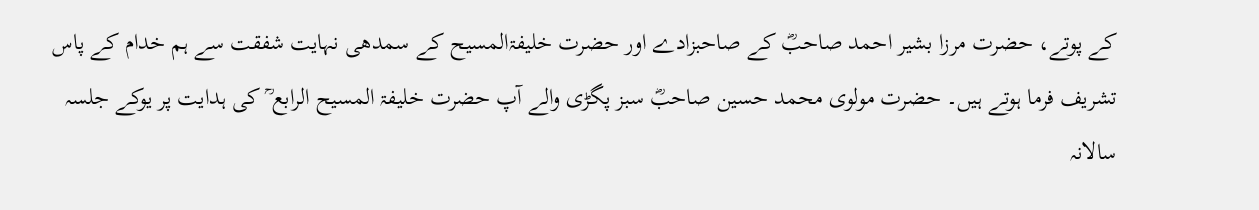کے پوتے، حضرت مرزا بشیر احمد صاحبؓ کے صاحبزادے اور حضرت خلیفۃالمسیح کے سمدھی نہایت شفقت سے ہم خدام کے پاس تشریف فرما ہوتے ہیں۔ حضرت مولوی محمد حسین صاحبؓ سبز پگڑی والے آپ حضرت خلیفۃ المسیح الرابع ؒ کی ہدایت پر یوکے جلسہ سالانہ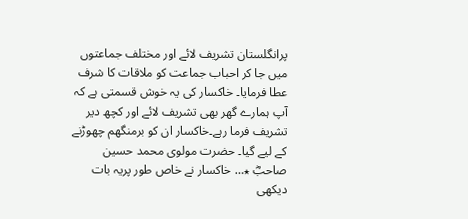پرانگلستان تشریف لائے اور مختلف جماعتوں میں جا کر احباب جماعت کو ملاقات کا شرف عطا فرمایا۔ خاکسار کی یہ خوش قسمتی ہے کہ آپ ہمارے گھر بھی تشریف لائے اور کچھ دیر تشریف فرما رہے۔خاکسار ان کو برمنگھم چھوڑنے کے لیے گیا۔ حضرت مولوی محمد حسین صاحبؓ ٭… خاکسار نے خاص طور پریہ بات دیکھی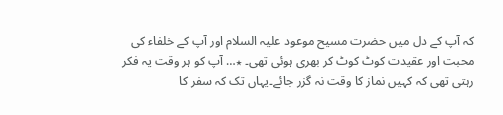کہ آپ کے دل میں حضرت مسیح موعود علیہ السلام اور آپ کے خلفاء کی محبت اور عقیدت کوٹ کوٹ کر بھری ہوئی تھی۔ ٭… آپ کو ہر وقت یہ فکر رہتی تھی کہ کہیں نماز کا وقت نہ گزر جائے۔یہاں تک کہ سفر کا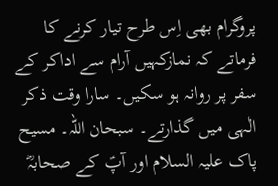پروگرام بھی اِس طرح تیار کرنے کا فرماتے کہ نمازکہیں آرام سے اداکر کے سفر پر روانہ ہو سکیں۔ سارا وقت ذکر الٰہی میں گذارتے۔ سبحان اللہ۔ مسیح پاک علیہ السلام اور آپؑ کے صحابہؓ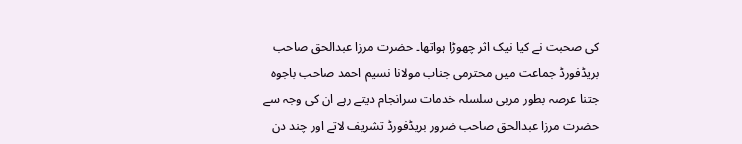کی صحبت نے کیا نیک اثر چھوڑا ہواتھا۔ حضرت مرزا عبدالحق صاحب بریڈفورڈ جماعت میں محترمی جناب مولانا نسیم احمد صاحب باجوہ جتنا عرصہ بطور مربی سلسلہ خدمات سرانجام دیتے رہے ان کی وجہ سے حضرت مرزا عبدالحق صاحب ضرور بریڈفورڈ تشریف لاتے اور چند دن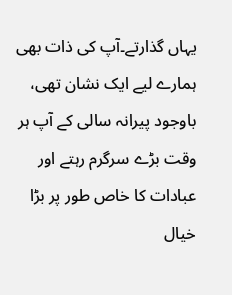یہاں گذارتے۔آپ کی ذات بھی ہمارے لیے ایک نشان تھی، باوجود پیرانہ سالی کے آپ ہر وقت بڑے سرگرم رہتے اور عبادات کا خاص طور پر بڑا خیال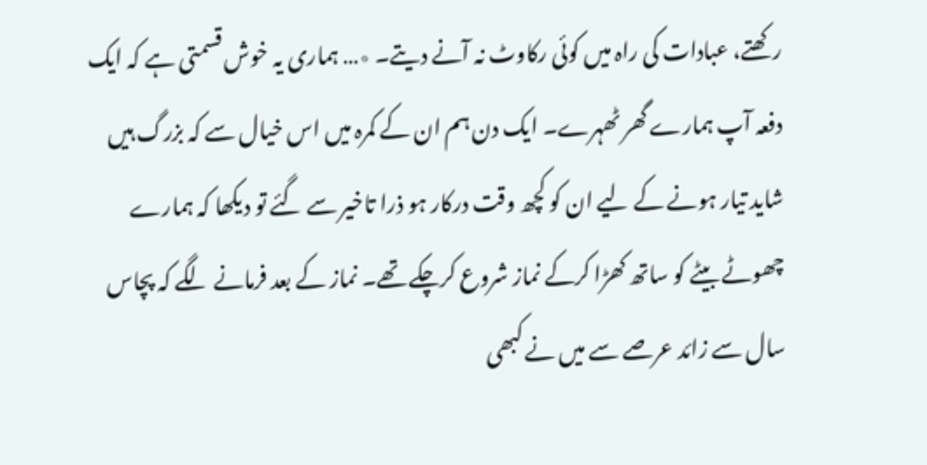رکھتے، عبادات کی راہ میں کوئی رکاوٹ نہ آنے دیتے۔ ٭… ہماری یہ خوش قسمتی ہے کہ ایک دفعہ آپ ہمارے گھر ٹھہرے۔ ایک دن ہم ان کے کمرہ میں اس خیال سے کہ بزرگ ہیں شاید تیار ہونے کے لیے ان کو کچھ وقت درکار ہو ذرا تاخیر سے گئے تو دیکھا کہ ہمارے چھوٹے بیٹے کو ساتھ کھڑا کرکے نماز شروع کرچکے تھے۔ نماز کے بعد فرمانے لگے کہ پچاس سال سے زائد عرصے سے میں نے کبھی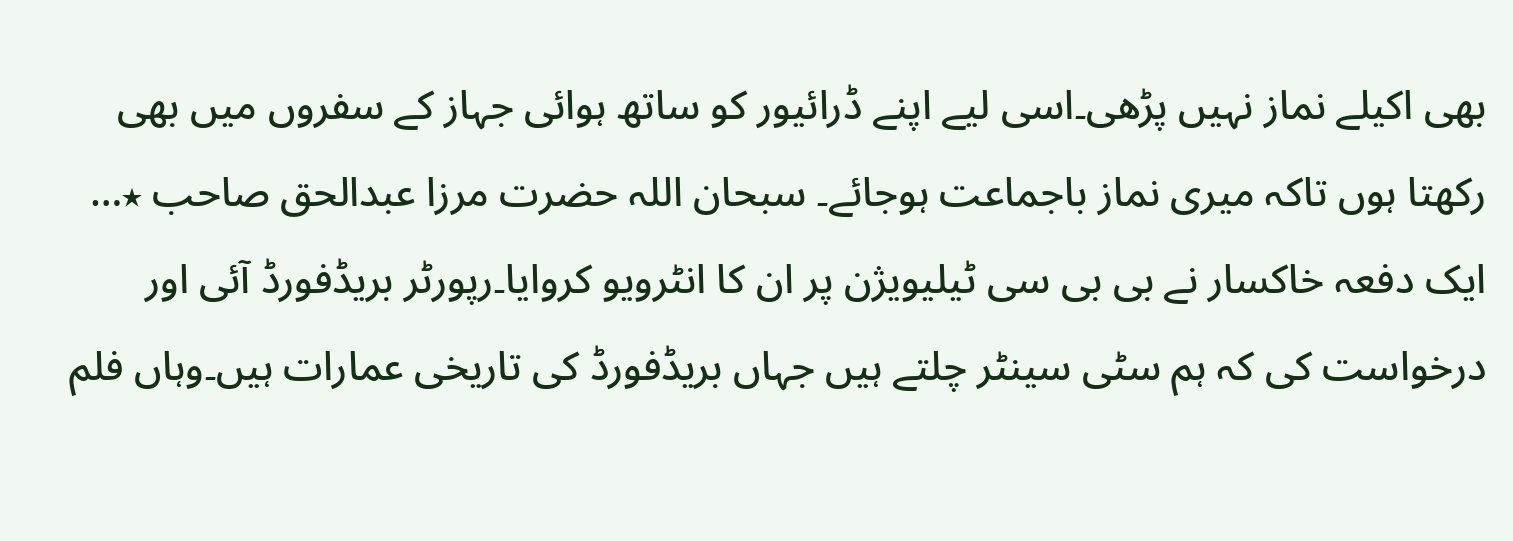بھی اکیلے نماز نہیں پڑھی۔اسی لیے اپنے ڈرائیور کو ساتھ ہوائی جہاز کے سفروں میں بھی رکھتا ہوں تاکہ میری نماز باجماعت ہوجائے۔ سبحان اللہ حضرت مرزا عبدالحق صاحب ٭… ایک دفعہ خاکسار نے بی بی سی ٹیلیویژن پر ان کا انٹرویو کروایا۔رپورٹر بریڈفورڈ آئی اور درخواست کی کہ ہم سٹی سینٹر چلتے ہیں جہاں بریڈفورڈ کی تاریخی عمارات ہیں۔وہاں فلم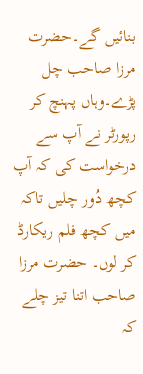بنائیں گے۔حضرت مرزا صاحب چل پڑے۔وہاں پہنچ کر رپورٹر نے آپ سے درخواست کی کہ آپ کچھ دُور چلیں تاکہ میں کچھ فلم ریکارڈ کر لوں۔ حضرت مرزا صاحب اتنا تیز چلے کہ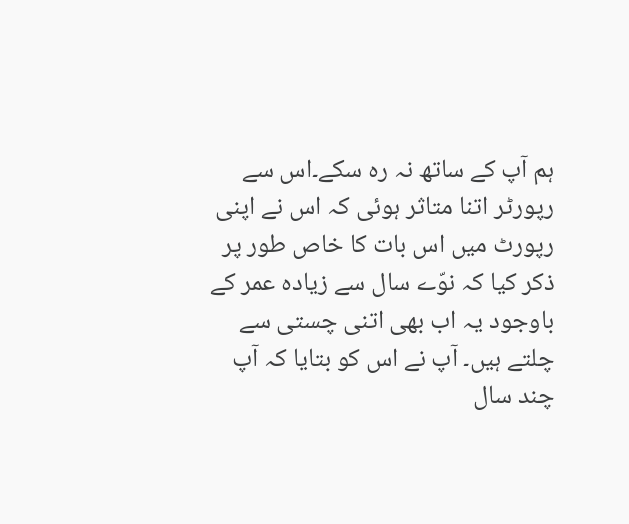ہم آپ کے ساتھ نہ رہ سکے۔اس سے رپورٹر اتنا متاثر ہوئی کہ اس نے اپنی رپورٹ میں اس بات کا خاص طور پر ذکر کیا کہ نوّے سال سے زیادہ عمر کے باوجود یہ اب بھی اتنی چستی سے چلتے ہیں۔ آپ نے اس کو بتایا کہ آپ چند سال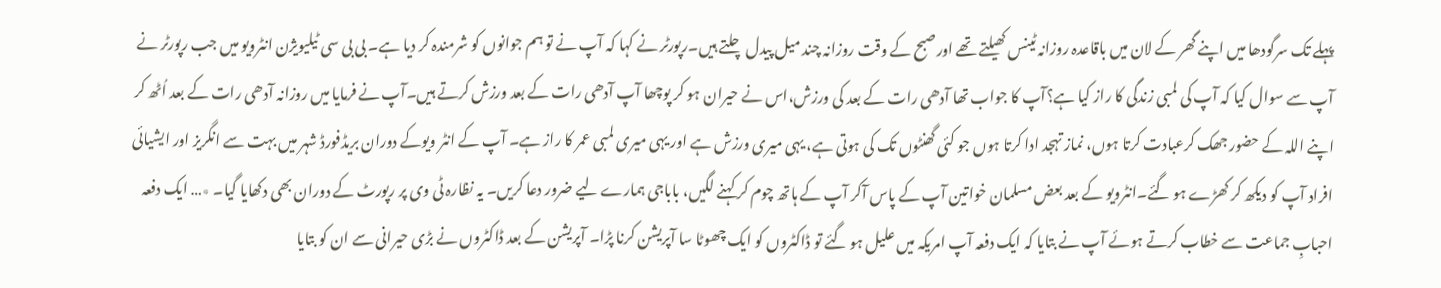پہلے تک سرگودھا میں اپنے گھر کے لان میں باقاعدہ روزانہ ٹینس کھیلتے تھے اورصبح کے وقت روزانہ چند میل پیدل چلتے ہیں۔رپورٹر نے کہا کہ آپ نے تو ہم جوانوں کو شرمندہ کر دیا ہے۔ بی بی سی ٹیلیویژن انٹرویو میں جب رپورٹر نے آپ سے سوال کیا کہ آپ کی لمبی زندگی کا راز کیا ہے؟آپ کا جواب تھا آدھی رات کے بعد کی ورزش،اس نے حیران ہو کر پوچھا آپ آدھی رات کے بعد ورزش کرتے ہیں۔آپ نے فرمایا میں روزانہ آدھی رات کے بعد اُٹھ کر اپنے اللہ کے حضور جھک کرعبادت کرتا ہوں، نماز تہجد ادا کرتا ہوں جو کئی گھنٹوں تک کی ہوتی ہے، یہی میری ورزش ہے اور یہی میری لمبی عمر کا راز ہے۔ آپ کے انٹر ویوکے دوران بریڈفورڈ شہر میں بہت سے انگریز اور ایشیائی افراد آپ کو دیکھ کر کھڑے ہو گئے۔انٹرویو کے بعد بعض مسلمان خواتین آپ کے پاس آکر آپ کے ہاتھ چوم کر کہنے لگیں، باباجی ہمارے لیے ضرور دعا کریں۔ یہ نظارہ ٹی وی پر رپورٹ کے دوران بھی دکھایا گیا۔ ٭… ایک دفعہ احبابِ جماعت سے خطاب کرتے ہوئے آپ نے بتایا کہ ایک دفعہ آپ امریکہ میں علیل ہو گئے تو ڈاکٹروں کو ایک چھوٹا سا آپریشن کرنا پڑا۔ آپریشن کے بعد ڈاکٹروں نے بڑی حیرانی سے ان کو بتایا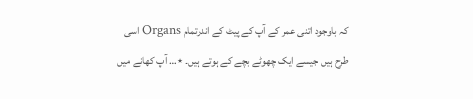کہ باوجود اتنی عمر کے آپ کے پیٹ کے اندرتمام Organs اسی طرح ہیں جیسے ایک چھوٹے بچے کے ہوتے ہیں۔ ٭… آپ کھانے میں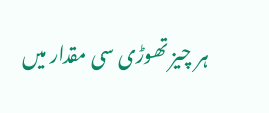ہر چیز تھوڑی سی مقدار میں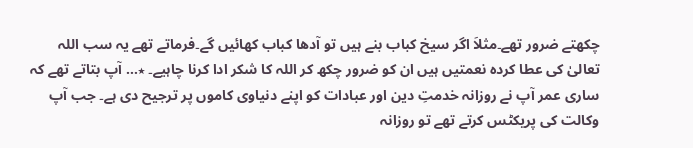چکھتے ضرور تھے۔مثلاَ اگر سیخ کباب بنے ہیں تو آدھا کباب کھائیں گے۔فرماتے تھے یہ سب اللہ تعالیٰ کی عطا کردہ نعمتیں ہیں ان کو ضرور چکھ کر اللہ کا شکر ادا کرنا چاہیے۔ ٭… آپ بتاتے تھے کہ ساری عمر آپ نے روزانہ خدمتِ دین اور عبادات کو اپنے دنیاوی کاموں پر ترجیح دی ہے۔ جب آپ وکالت کی پریکٹس کرتے تھے تو روزانہ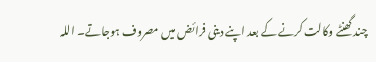چند گھنٹے وکالت کرنے کے بعد اپنے دینی فرائض میں مصروف ہوجاتے۔ اللہ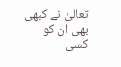تعالیٰ نے کبھی بھی ان کو کسی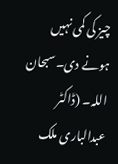چیز کی کمی نہیں ہونے دی۔سبحان اللہ۔ (ڈاکٹر عبدالباری ملک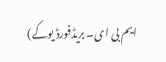ایم بی ای۔ بریڈفورڈ یوکے)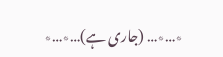٭…٭… (جاری ہے)…٭…٭